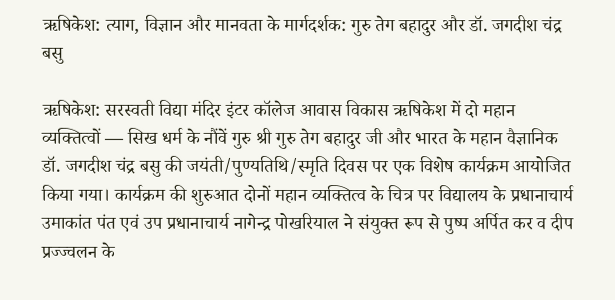ऋषिकेश: त्याग, विज्ञान और मानवता के मार्गदर्शक: गुरु तेग बहादुर और डॉ. जगदीश चंद्र बसु

ऋषिकेश: सरस्वती विद्या मंदिर इंटर कॉलेज आवास विकास ऋषिकेश में दो महान व्यक्तित्वों — सिख धर्म के नौंवें गुरु श्री गुरु तेग बहादुर जी और भारत के महान वैज्ञानिक डॉ. जगदीश चंद्र बसु की जयंती/पुण्यतिथि/स्मृति दिवस पर एक विशेष कार्यक्रम आयोजित किया गया। कार्यक्रम की शुरुआत दोनों महान व्यक्तित्व के चित्र पर विद्यालय के प्रधानाचार्य उमाकांत पंत एवं उप प्रधानाचार्य नागेन्द्र पोखरियाल ने संयुक्त रूप से पुष्प अर्पित कर व दीप प्रज्ज्वलन के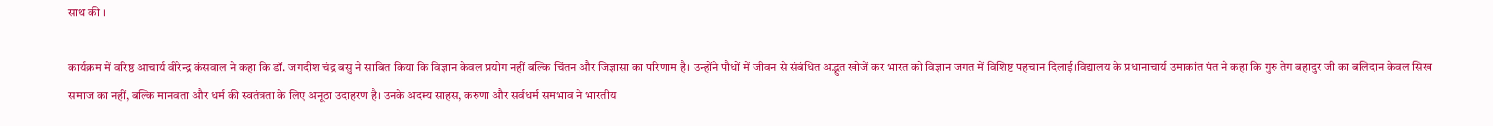साथ की ।

कार्यक्रम में वरिष्ठ आचार्य वीरेन्द्र कंसवाल ने कहा कि डॉ. जगदीश चंद्र बसु ने साबित किया कि विज्ञान केवल प्रयोग नहीं बल्कि चिंतन और जिज्ञासा का परिणाम है। उन्होंने पौधों में जीवन से संबंधित अद्भुत खोजें कर भारत को विज्ञान जगत में विशिष्ट पहचान दिलाई।विद्यालय के प्रधानाचार्य उमाकांत पंत ने कहा कि गुरु तेग बहादुर जी का बलिदान केवल सिख समाज का नहीं, बल्कि मानवता और धर्म की स्वतंत्रता के लिए अनूठा उदाहरण है। उनके अदम्य साहस, करुणा और सर्वधर्म समभाव ने भारतीय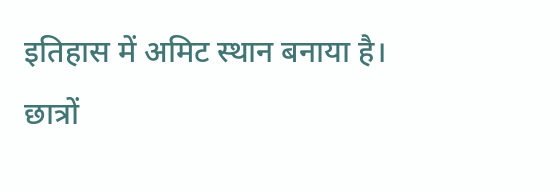इतिहास में अमिट स्थान बनाया है।
छात्रों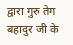द्वारा गुरु तेग बहादुर जी के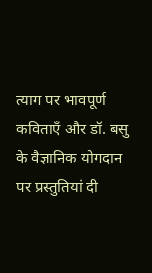त्याग पर भावपूर्ण कविताएँ और डॉ. बसु के वैज्ञानिक योगदान पर प्रस्तुतियां दी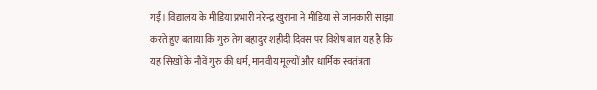गईं। विद्यालय के मीडिया प्रभारी नरेन्द्र खुराना ने मीडिया से जानकारी साझा करते हुए बताया कि गुरु तेग बहादुर शहीदी दिवस पर विशेष बात यह है कि यह सिखों के नौवें गुरु की धर्म, मानवीय मूल्यों और धार्मिक स्वतंत्रता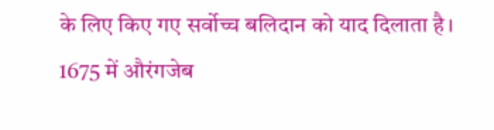के लिए किए गए सर्वोच्च बलिदान को याद दिलाता है। 1675 में औरंगजेब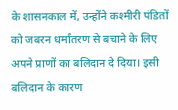के शासनकाल में, उन्होंने कश्मीरी पंडितों को जबरन धर्मांतरण से बचाने के लिए अपने प्राणों का बलिदान दे दिया। इसी बलिदान के कारण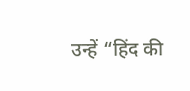उन्हें “हिंद की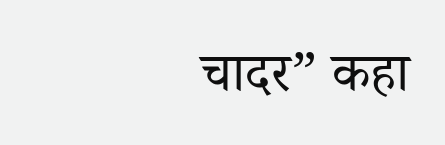चादर” कहा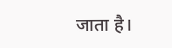जाता है।